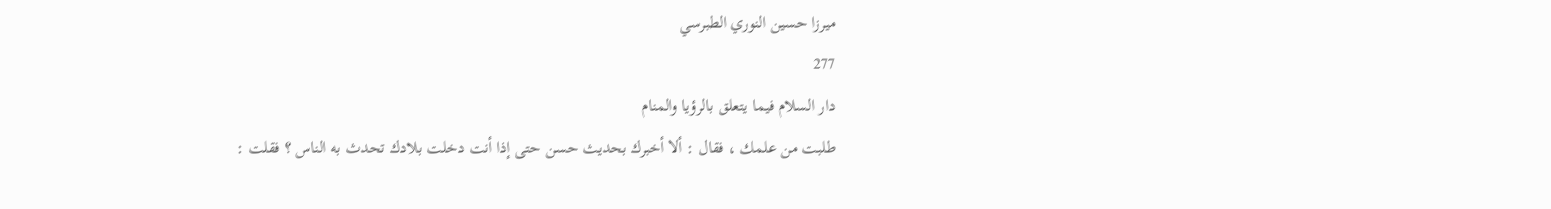ميرزا حسين النوري الطبرسي
277
دار السلام فيما يتعلق بالرؤيا والمنام
طلبت من علمك ، فقال : ألا أخبرك بحديث حسن حتى إذا أنت دخلت بلادك تحدث به الناس ؟ فقلت :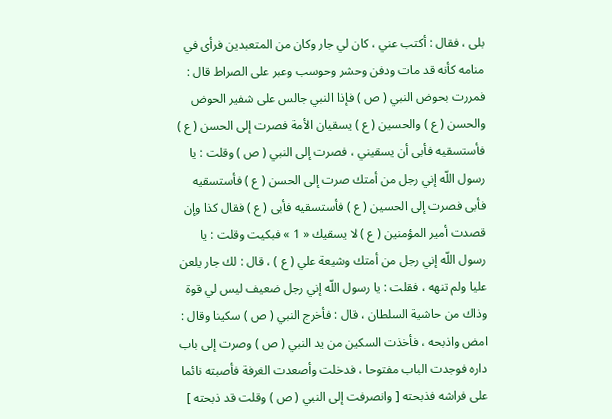بلى ، فقال : أكتب عني ، كان لي جار وكان من المتعبدين فرأى في منامه كأنه قد مات ودفن وحشر وحوسب وعبر على الصراط قال : فمررت بحوض النبي ( ص ) فإذا النبي جالس على شفير الحوض والحسن ( ع ) والحسين ( ع ) يسقيان الأمة فصرت إلى الحسن ( ع ) فأستسقيه فأبى أن يسقيني ، فصرت إلى النبي ( ص ) وقلت : يا رسول اللّه إني رجل من أمتك صرت إلى الحسن ( ع ) فأستسقيه فأبى فصرت إلى الحسين ( ع ) فأستسقيه فأبى ( ع ) فقال كذا وإن قصدت أمير المؤمنين ( ع ) لا يسقيك « 1 » فبكيت وقلت : يا رسول اللّه إني رجل من أمتك وشيعة علي ( ع ) ، قال : لك جار يلعن عليا ولم تنهه ، فقلت : يا رسول اللّه إني رجل ضعيف ليس لي قوة وذاك من حاشية السلطان ، قال : فأخرج النبي ( ص ) سكينا وقال : امض واذبحه ، فأخذت السكين من يد النبي ( ص ) وصرت إلى باب داره فوجدت الباب مفتوحا ، فدخلت وأصعدت الغرفة فأصبته نائما على فراشه فذبحته [ وانصرفت إلى النبي ( ص ) وقلت قد ذبحته ]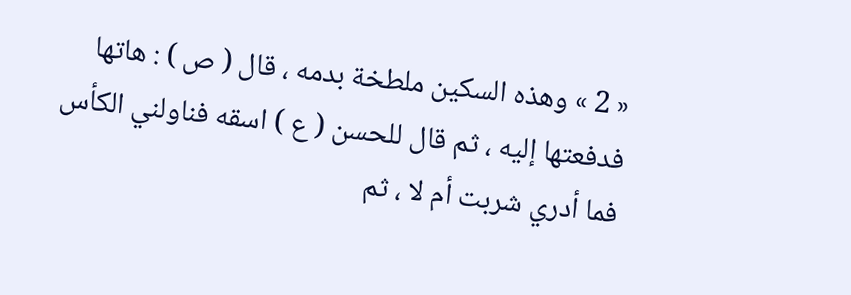« 2 » وهذه السكين ملطخة بدمه ، قال ( ص ) : هاتها فدفعتها إليه ، ثم قال للحسن ( ع ) اسقه فناولني الكأس فما أدري شربت أم لا ، ثم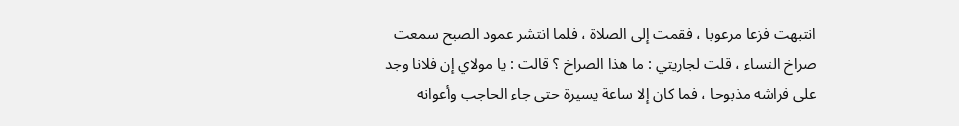انتبهت فزعا مرعوبا ، فقمت إلى الصلاة ، فلما انتشر عمود الصبح سمعت صراخ النساء ، قلت لجاريتي : ما هذا الصراخ ؟ قالت : يا مولاي إن فلانا وجد على فراشه مذبوحا ، فما كان إلا ساعة يسيرة حتى جاء الحاجب وأعوانه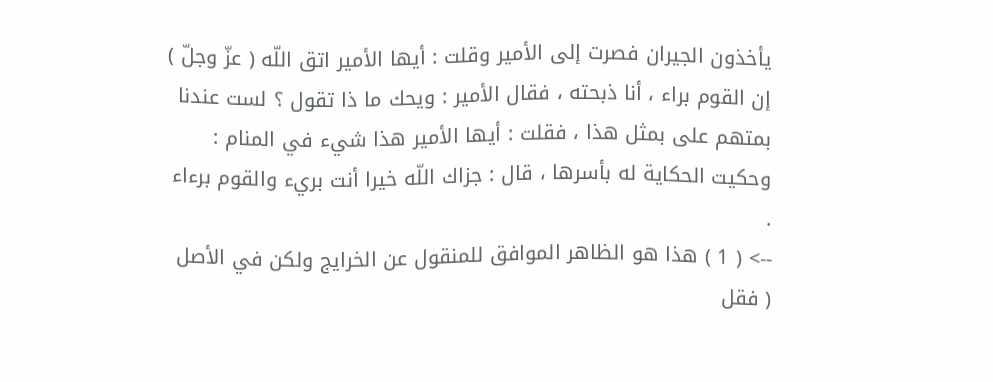يأخذون الجيران فصرت إلى الأمير وقلت : أيها الأمير اتق اللّه ( عزّ وجلّ ) إن القوم براء ، أنا ذبحته ، فقال الأمير : ويحك ما ذا تقول ؟ لست عندنا بمتهم على بمثل هذا ، فقلت : أيها الأمير هذا شيء في المنام : وحكيت الحكاية له بأسرها ، قال : جزاك اللّه خيرا أنت بريء والقوم برءاء .
--> ( 1 ) هذا هو الظاهر الموافق للمنقول عن الخرايج ولكن في الأصل ( فقل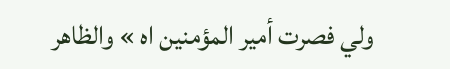ولي فصرت أمير المؤمنين اه » والظاهر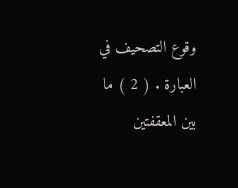وقوع التصحيف في العبارة . ( 2 ) ما بين المعقفتين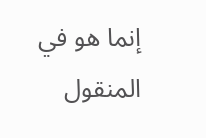إنما هو في المنقول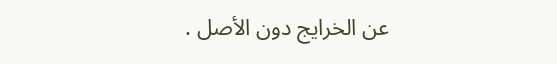عن الخرايج دون الأصل .